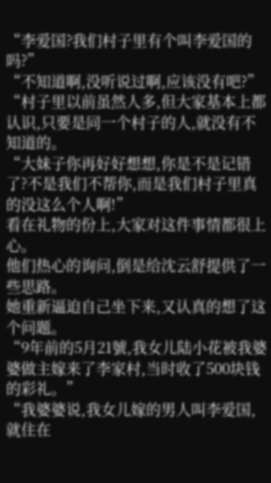“李爱国?我们村子里有个叫李爱国的吗?”
“不知道啊,没听说过啊,应该没有吧?”
“村子里以前虽然人多,但大家基本上都认识,只要是同一个村子的人,就没有不知道的。
“大妹子你再好好想想,你是不是记错了?不是我们不帮你,而是我们村子里真的没这么个人啊!”
看在礼物的份上,大家对这件事情都很上心。
他们热心的询问,倒是给沈云舒提供了一些思路。
她重新逼迫自己坐下来,又认真的想了这个问题。
“9年前的5月21號,我女儿陆小花被我婆婆做主嫁来了李家村,当时收了500块钱的彩礼。”
“我婆婆说,我女儿嫁的男人叫李爱国,就住在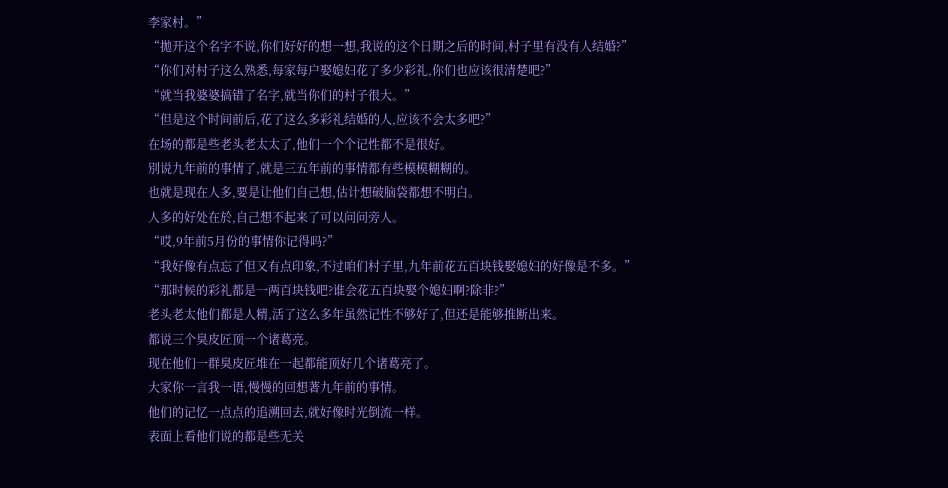李家村。”
“拋开这个名字不说,你们好好的想一想,我说的这个日期之后的时间,村子里有没有人结婚?”
“你们对村子这么熟悉,每家每户娶媳妇花了多少彩礼,你们也应该很清楚吧?”
“就当我婆婆搞错了名字,就当你们的村子很大。”
“但是这个时间前后,花了这么多彩礼结婚的人,应该不会太多吧?”
在场的都是些老头老太太了,他们一个个记性都不是很好。
別说九年前的事情了,就是三五年前的事情都有些模模糊糊的。
也就是现在人多,要是让他们自己想,估计想破脑袋都想不明白。
人多的好处在於,自己想不起来了可以问问旁人。
“哎,9年前5月份的事情你记得吗?”
“我好像有点忘了但又有点印象,不过咱们村子里,九年前花五百块钱娶媳妇的好像是不多。”
“那时候的彩礼都是一两百块钱吧?谁会花五百块娶个媳妇啊?除非?”
老头老太他们都是人精,活了这么多年虽然记性不够好了,但还是能够推断出来。
都说三个臭皮匠顶一个诸葛亮。
现在他们一群臭皮匠堆在一起都能顶好几个诸葛亮了。
大家你一言我一语,慢慢的回想著九年前的事情。
他们的记忆一点点的追溯回去,就好像时光倒流一样。
表面上看他们说的都是些无关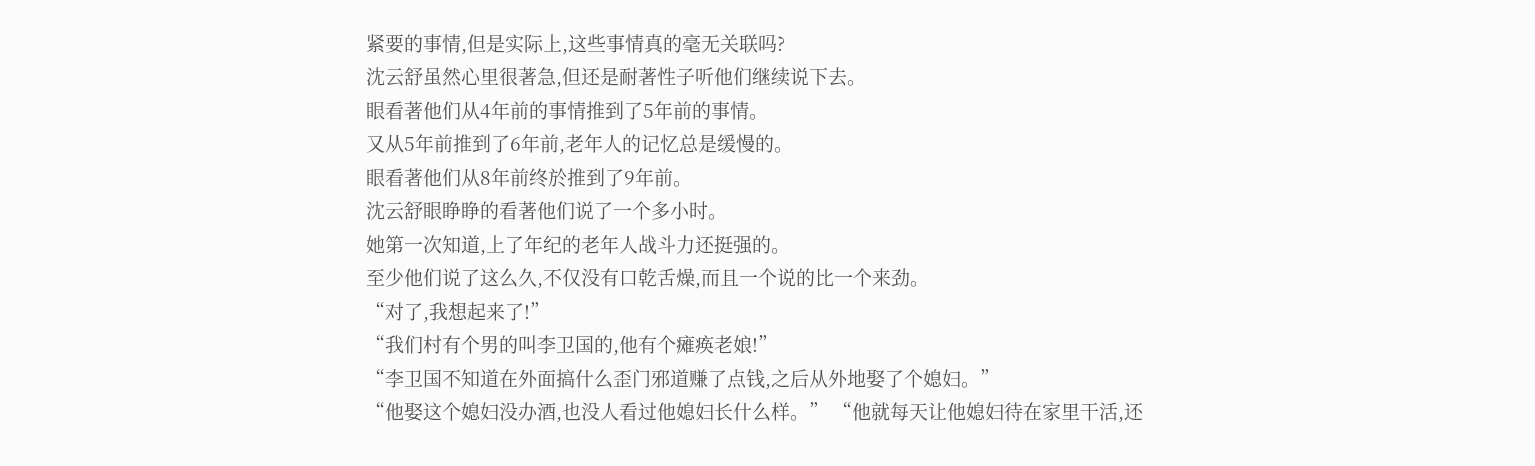紧要的事情,但是实际上,这些事情真的毫无关联吗?
沈云舒虽然心里很著急,但还是耐著性子听他们继续说下去。
眼看著他们从4年前的事情推到了5年前的事情。
又从5年前推到了6年前,老年人的记忆总是缓慢的。
眼看著他们从8年前终於推到了9年前。
沈云舒眼睁睁的看著他们说了一个多小时。
她第一次知道,上了年纪的老年人战斗力还挺强的。
至少他们说了这么久,不仅没有口乾舌燥,而且一个说的比一个来劲。
“对了,我想起来了!”
“我们村有个男的叫李卫国的,他有个瘫痪老娘!”
“李卫国不知道在外面搞什么歪门邪道赚了点钱,之后从外地娶了个媳妇。”
“他娶这个媳妇没办酒,也没人看过他媳妇长什么样。” “他就每天让他媳妇待在家里干活,还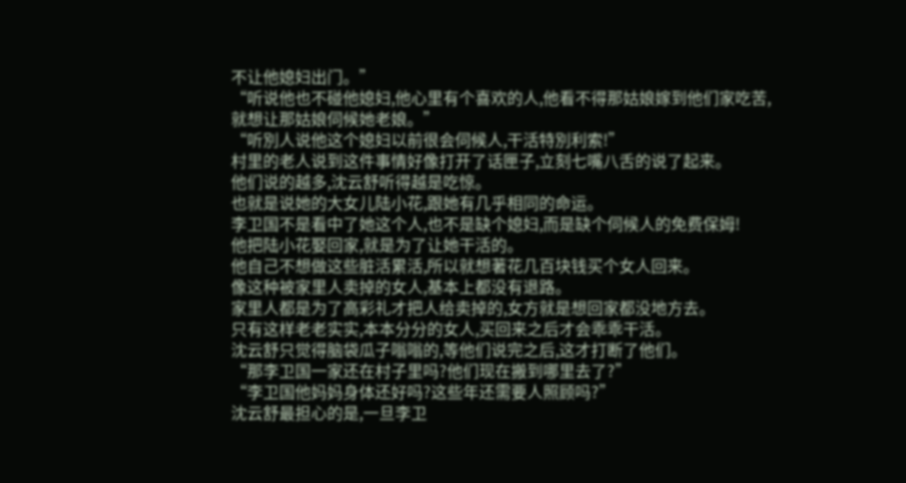不让他媳妇出门。”
“听说他也不碰他媳妇,他心里有个喜欢的人,他看不得那姑娘嫁到他们家吃苦,就想让那姑娘伺候她老娘。”
“听別人说他这个媳妇以前很会伺候人,干活特別利索!”
村里的老人说到这件事情好像打开了话匣子,立刻七嘴八舌的说了起来。
他们说的越多,沈云舒听得越是吃惊。
也就是说她的大女儿陆小花,跟她有几乎相同的命运。
李卫国不是看中了她这个人,也不是缺个媳妇,而是缺个伺候人的免费保姆!
他把陆小花娶回家,就是为了让她干活的。
他自己不想做这些脏活累活,所以就想著花几百块钱买个女人回来。
像这种被家里人卖掉的女人,基本上都没有退路。
家里人都是为了高彩礼才把人给卖掉的,女方就是想回家都没地方去。
只有这样老老实实,本本分分的女人,买回来之后才会乖乖干活。
沈云舒只觉得脑袋瓜子嗡嗡的,等他们说完之后,这才打断了他们。
“那李卫国一家还在村子里吗?他们现在搬到哪里去了?”
“李卫国他妈妈身体还好吗?这些年还需要人照顾吗?”
沈云舒最担心的是,一旦李卫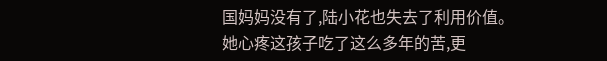国妈妈没有了,陆小花也失去了利用价值。
她心疼这孩子吃了这么多年的苦,更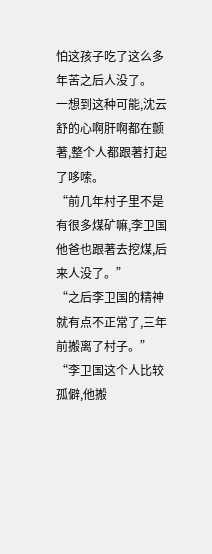怕这孩子吃了这么多年苦之后人没了。
一想到这种可能,沈云舒的心啊肝啊都在颤著,整个人都跟著打起了哆嗦。
“前几年村子里不是有很多煤矿嘛,李卫国他爸也跟著去挖煤,后来人没了。”
“之后李卫国的精神就有点不正常了,三年前搬离了村子。”
“李卫国这个人比较孤僻,他搬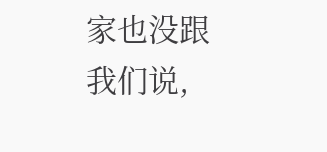家也没跟我们说,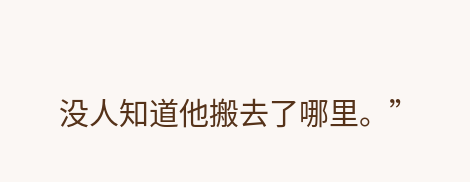没人知道他搬去了哪里。”